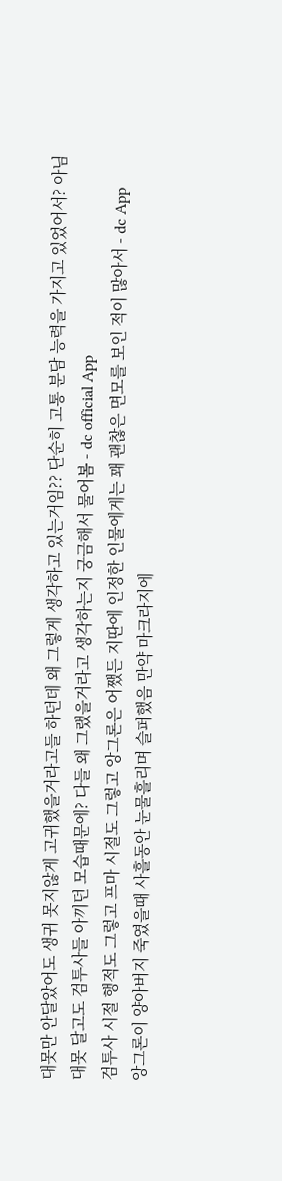대못만 안달았어도 생귀 못지않게 고귀했을거라고들 하던데 왜 그렇게 생각하고 있는거임?? 단순히 고통 분담 능력을 가지고 있었어서? 아님 대못 달고도 검투사들 아끼던 모습때문에? 다들 왜 그랬을거라고 생각하는지 궁금해서 물어봄 - dc official App
검투사 시절 행적도 그렇고 프마 시절도 그렇고 앙그론은 어쨌든 지딴에 인정한 인물에게는 꽤 괜찮은 면모를 보인 적이 많아서 - dc App
앙그론이 양아버지 죽였을때 사흘동안 눈물흘리며 슬퍼했음 만약 마크라지에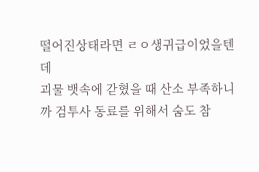떨어진상태라면 ㄹㅇ생귀급이었을텐데
괴물 뱃속에 갇혔을 때 산소 부족하니까 검투사 동료를 위해서 숨도 참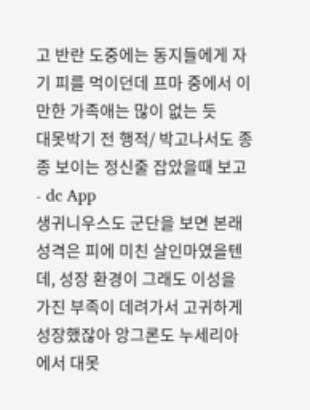고 반란 도중에는 동지들에게 자기 피를 먹이던데 프마 중에서 이만한 가족애는 많이 없는 듯
대못박기 전 행적/ 박고나서도 종종 보이는 정신줄 잡았을때 보고 - dc App
생귀니우스도 군단을 보면 본래 성격은 피에 미친 살인마였을텐데, 성장 환경이 그래도 이성을 가진 부족이 데려가서 고귀하게 성장했잖아 앙그론도 누세리아에서 대못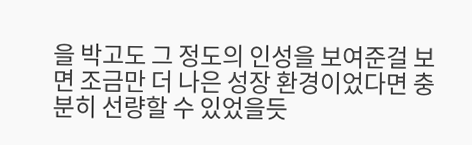을 박고도 그 정도의 인성을 보여준걸 보면 조금만 더 나은 성장 환경이었다면 충분히 선량할 수 있었을듯